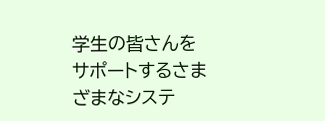学生の皆さんをサポートするさまざまなシステ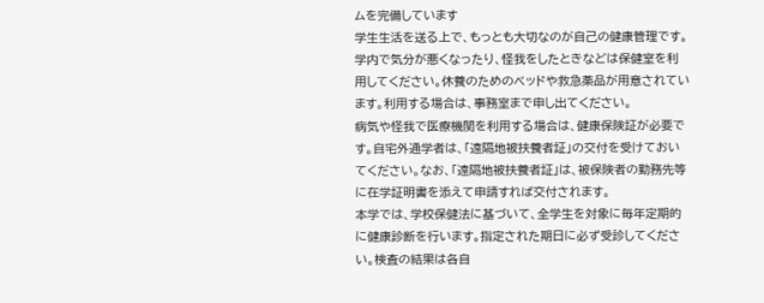ムを完備しています
学生生活を送る上で、もっとも大切なのが自己の健康管理です。
学内で気分が悪くなったり、怪我をしたときなどは保健室を利用してください。休養のためのベッドや救急薬品が用意されています。利用する場合は、事務室まで申し出てください。
病気や怪我で医療機関を利用する場合は、健康保険証が必要です。自宅外通学者は、「遠隔地被扶養者証」の交付を受けておいてください。なお、「遠隔地被扶養者証」は、被保険者の勤務先等に在学証明書を添えて申請すれば交付されます。
本学では、学校保健法に基づいて、全学生を対象に毎年定期的に健康診断を行います。指定された期日に必ず受診してください。検査の結果は各自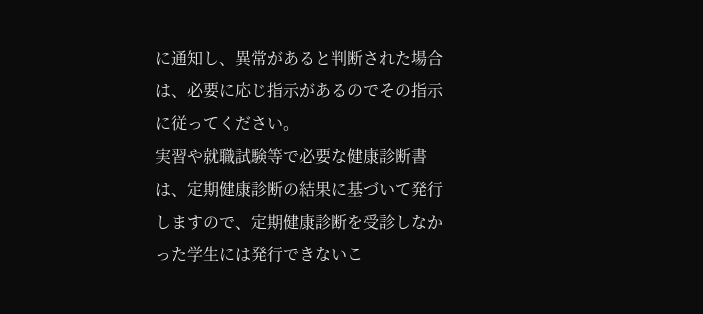に通知し、異常があると判断された場合は、必要に応じ指示があるのでその指示に従ってください。
実習や就職試験等で必要な健康診断書は、定期健康診断の結果に基づいて発行しますので、定期健康診断を受診しなかった学生には発行できないこ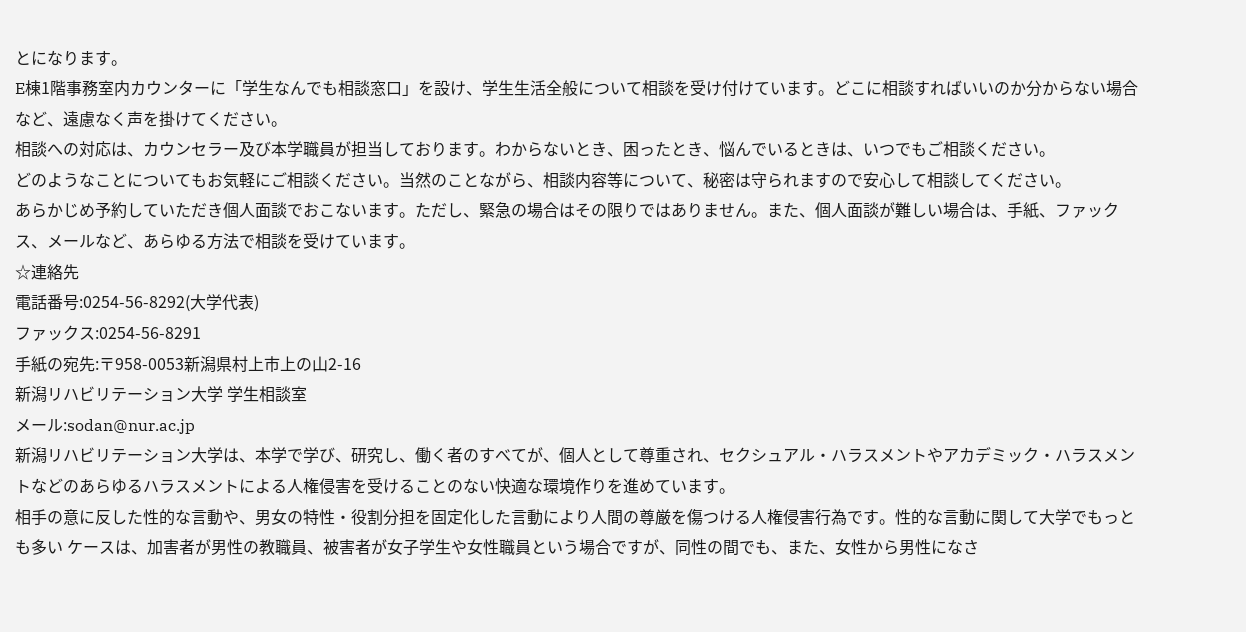とになります。
E棟1階事務室内カウンターに「学生なんでも相談窓口」を設け、学生生活全般について相談を受け付けています。どこに相談すればいいのか分からない場合など、遠慮なく声を掛けてください。
相談への対応は、カウンセラー及び本学職員が担当しております。わからないとき、困ったとき、悩んでいるときは、いつでもご相談ください。
どのようなことについてもお気軽にご相談ください。当然のことながら、相談内容等について、秘密は守られますので安心して相談してください。
あらかじめ予約していただき個人面談でおこないます。ただし、緊急の場合はその限りではありません。また、個人面談が難しい場合は、手紙、ファックス、メールなど、あらゆる方法で相談を受けています。
☆連絡先
電話番号:0254-56-8292(大学代表)
ファックス:0254-56-8291
手紙の宛先:〒958-0053新潟県村上市上の山2-16
新潟リハビリテーション大学 学生相談室
メール:sodan@nur.ac.jp
新潟リハビリテーション大学は、本学で学び、研究し、働く者のすべてが、個人として尊重され、セクシュアル・ハラスメントやアカデミック・ハラスメントなどのあらゆるハラスメントによる人権侵害を受けることのない快適な環境作りを進めています。
相手の意に反した性的な言動や、男女の特性・役割分担を固定化した言動により人間の尊厳を傷つける人権侵害行為です。性的な言動に関して大学でもっとも多い ケースは、加害者が男性の教職員、被害者が女子学生や女性職員という場合ですが、同性の間でも、また、女性から男性になさ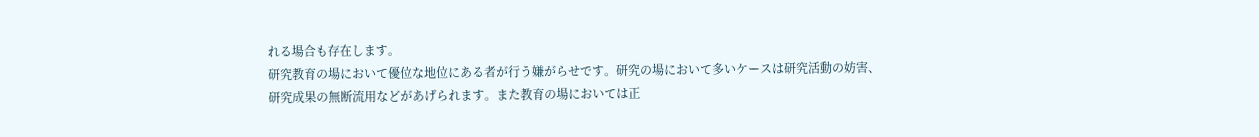れる場合も存在します。
研究教育の場において優位な地位にある者が行う嫌がらせです。研究の場において多いケースは研究活動の妨害、研究成果の無断流用などがあげられます。また教育の場においては正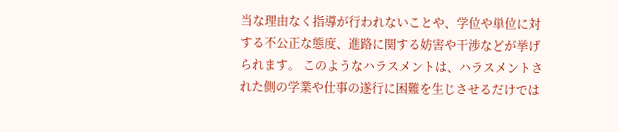当な理由なく指導が行われないことや、学位や単位に対する不公正な態度、進路に関する妨害や干渉などが挙げられます。 このようなハラスメントは、ハラスメントされた側の学業や仕事の遂行に困難を生じさせるだけでは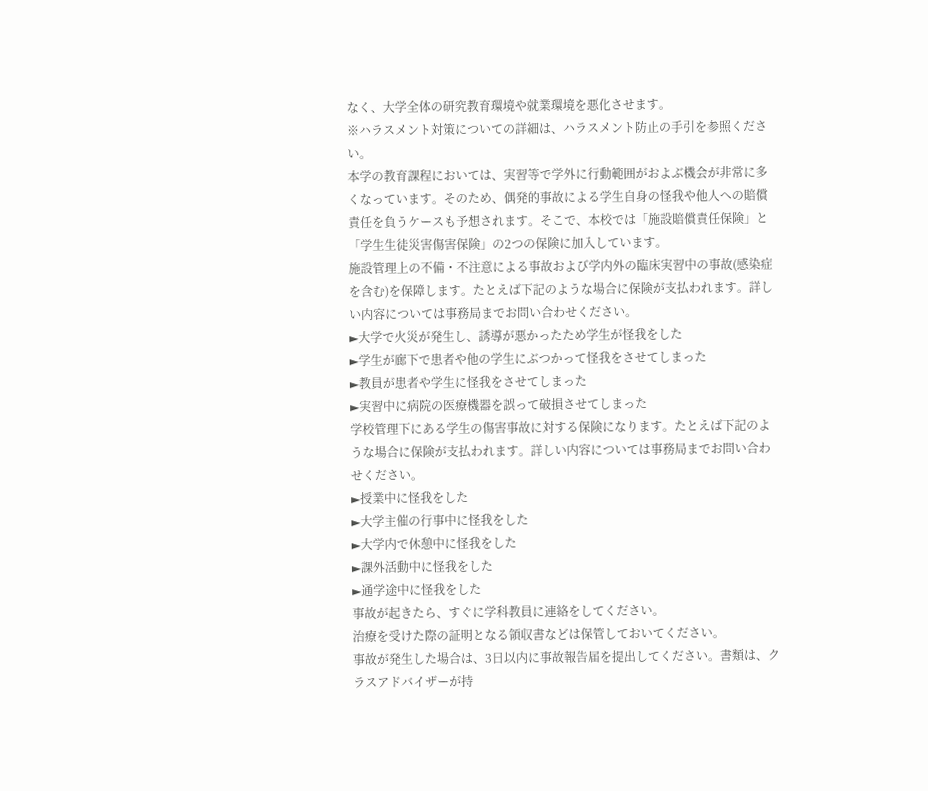なく、大学全体の研究教育環境や就業環境を悪化させます。
※ハラスメント対策についての詳細は、ハラスメント防止の手引を参照ください。
本学の教育課程においては、実習等で学外に行動範囲がおよぶ機会が非常に多くなっています。そのため、偶発的事故による学生自身の怪我や他人への賠償責任を負うケースも予想されます。そこで、本校では「施設賠償責任保険」と「学生生徒災害傷害保険」の2つの保険に加入しています。
施設管理上の不備・不注意による事故および学内外の臨床実習中の事故(感染症を含む)を保障します。たとえば下記のような場合に保険が支払われます。詳しい内容については事務局までお問い合わせください。
►大学で火災が発生し、誘導が悪かったため学生が怪我をした
►学生が廊下で患者や他の学生にぶつかって怪我をさせてしまった
►教員が患者や学生に怪我をさせてしまった
►実習中に病院の医療機器を誤って破損させてしまった
学校管理下にある学生の傷害事故に対する保険になります。たとえば下記のような場合に保険が支払われます。詳しい内容については事務局までお問い合わせください。
►授業中に怪我をした
►大学主催の行事中に怪我をした
►大学内で休憩中に怪我をした
►課外活動中に怪我をした
►通学途中に怪我をした
事故が起きたら、すぐに学科教員に連絡をしてください。
治療を受けた際の証明となる領収書などは保管しておいてください。
事故が発生した場合は、3日以内に事故報告届を提出してください。書類は、クラスアドバイザーが持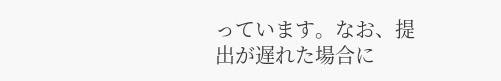っています。なお、提出が遅れた場合に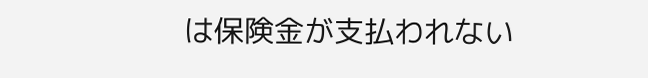は保険金が支払われない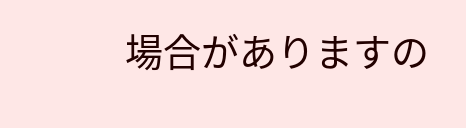場合がありますの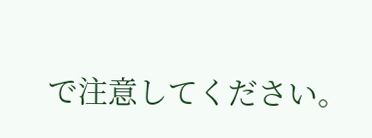で注意してください。